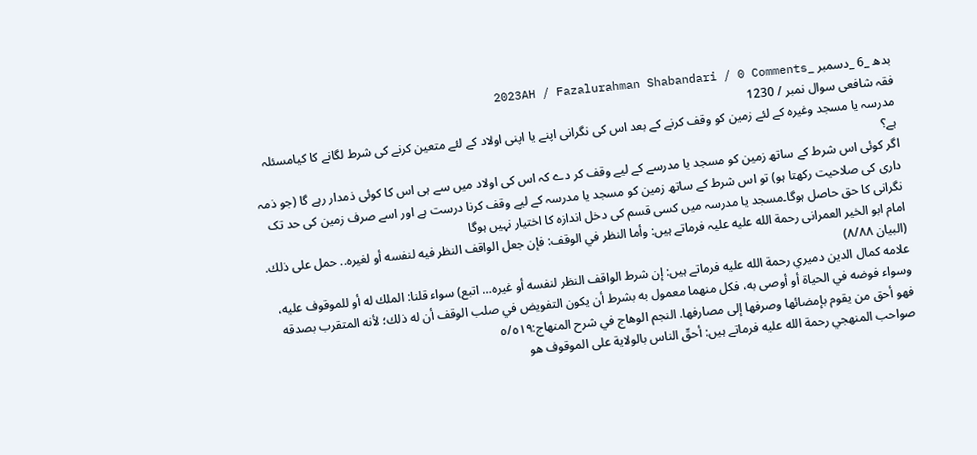بدھ _6 _دسمبر _2023AH / Fazalurahman Shabandari / 0 Comments
فقہ شافعی سوال نمبر / 1230
مدرسہ یا مسجد وغیرہ کے لئے زمین کو وقف کرنے کے بعد اس کی نگرانی اپنے یا اپنی اولاد کے لئے متعین کرنے کی شرط لگانے کا کیامسئلہ ہے؟
اگر کوئی اس شرط کے ساتھ زمین کو مسجد یا مدرسے کے لیے وقف کر دے کہ اس کی اولاد میں سے ہی اس کا کوئی ذمدار رہے گا (جو ذمہ داری کی صلاحیت رکھتا ہو) تو اس شرط کے ساتھ زمین کو مسجد یا مدرسہ کے لیے وقف کرنا درست ہے اور اسے صرف زمین کی حد تک نگرانی کا حق حاصل ہوگا۔مسجد یا مدرسہ میں کسی قسم کی دخل اندازہ کا اختیار نہیں ہوگا
امام ابو الخیر العمرانی رحمة الله عليه علیہ فرماتے ہیں: وأما النظر في الوقف: فإن جعل الواقف النظر فيه لنفسه أو لغيره.. حمل على ذلك. (البیان ۸/۸۸)
علامه كمال الدين دميري رحمة الله عليه فرماتے ہیں: إن شرط الواقف النظر لنفسه أو غيره… اتبع) سواء قلنا: الملك له أو للموقوف عليه، وسواء فوضه في الحياة أو أوصى به، فكل منهما معمول به بشرط أن يكون التفويض في صلب الوقف أن له ذلك؛ لأنه المتقرب بصدقه فهو أحق من يقوم بإمضائها وصرفها إلى مصارفها. النجم الوهاج في شرح المنهاج:٥/٥١٩
صواحب المنهجي رحمة الله عليه فرماتے ہیں: أحقّ الناس بالولاية على الموقوف هو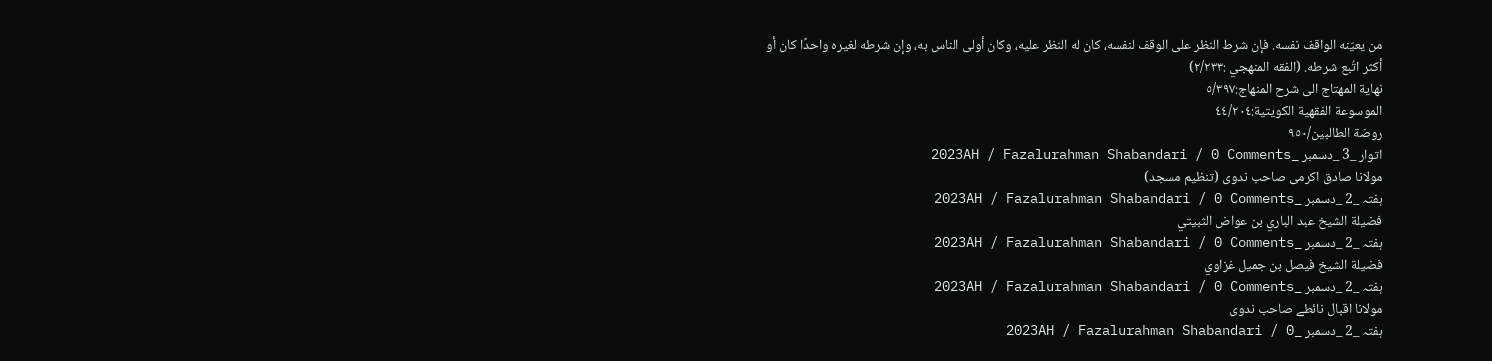من يعيّنه الواقف نفسه. فإن شرط النظر على الوقف لنفسه، كان له النظر عليه، وكان أولى الناس به، وإن شرطه لغيره واحدًا كان أو أكثر اتُبع شرطه. (الفقه المنهجي :٢/٢٣٣)
نهاية المهتاج الى شرح المنهاج:٥/٣٩٧
الموسوعة الفقهية الكويتية:٤٤/٢٠٤
روضة الطالبين/٩٥٠
اتوار _3 _دسمبر _2023AH / Fazalurahman Shabandari / 0 Comments
مولانا صادق اكرمی صاحب ندوی (تنظیم مسجد)
ہفتہ _2 _دسمبر _2023AH / Fazalurahman Shabandari / 0 Comments
فضيلة الشيخ عبد الباري بن عواض الثبيتي
ہفتہ _2 _دسمبر _2023AH / Fazalurahman Shabandari / 0 Comments
فضيلة الشيخ فيصل بن جميل غزاوي
ہفتہ _2 _دسمبر _2023AH / Fazalurahman Shabandari / 0 Comments
مولانا اقبال نائطے صاحب ندوی
ہفتہ _2 _دسمبر _2023AH / Fazalurahman Shabandari / 0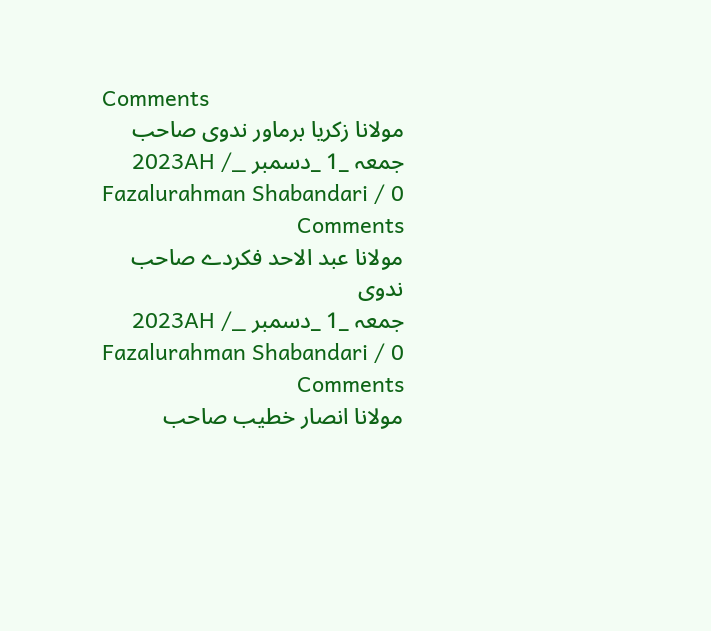Comments
مولانا زكریا برماور ندوی صاحب
جمعہ _1 _دسمبر _2023AH / Fazalurahman Shabandari / 0 Comments
مولانا عبد الاحد فکردے صاحب ندوی
جمعہ _1 _دسمبر _2023AH / Fazalurahman Shabandari / 0 Comments
مولانا انصار خطیب صاحب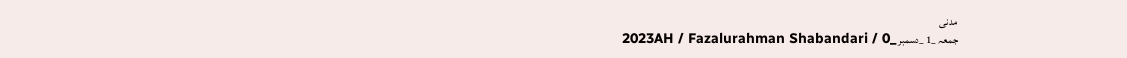مدنی
جمعہ _1 _دسمبر _2023AH / Fazalurahman Shabandari / 0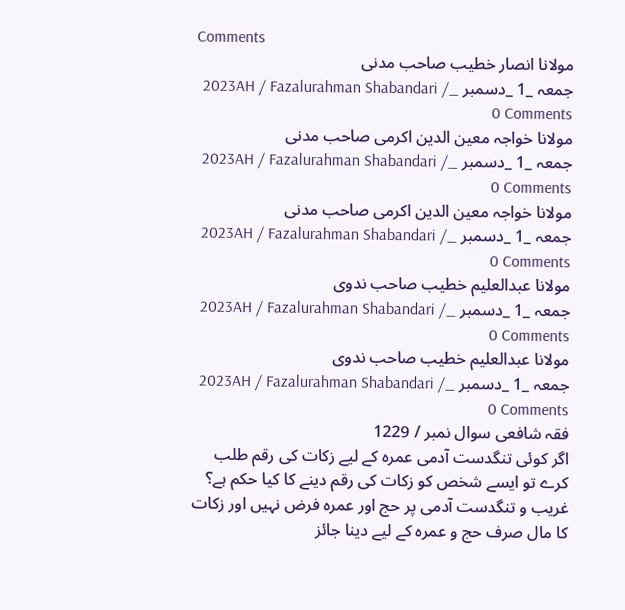Comments
مولانا انصار خطیب صاحب مدنی
جمعہ _1 _دسمبر _2023AH / Fazalurahman Shabandari / 0 Comments
مولانا خواجہ معین الدین اكرمی صاحب مدنی
جمعہ _1 _دسمبر _2023AH / Fazalurahman Shabandari / 0 Comments
مولانا خواجہ معین الدین اكرمی صاحب مدنی
جمعہ _1 _دسمبر _2023AH / Fazalurahman Shabandari / 0 Comments
مولانا عبدالعلیم خطیب صاحب ندوی
جمعہ _1 _دسمبر _2023AH / Fazalurahman Shabandari / 0 Comments
مولانا عبدالعلیم خطیب صاحب ندوی
جمعہ _1 _دسمبر _2023AH / Fazalurahman Shabandari / 0 Comments
فقہ شافعی سوال نمبر / 1229
اگر کوئی تنگدست آدمی عمرہ کے لیے زکات کی رقم طلب کرے تو ایسے شخص کو زکات کی رقم دینے کا کیا حکم ہے؟
غریب و تنگدست آدمی پر حج اور عمرہ فرض نہیں اور زکات کا مال صرف حج و عمرہ کے لیے دینا جائز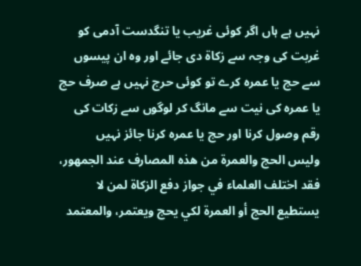نہیں ہے ہاں اگر کوئی غریب یا تنگدست آدمی کو غربت کی وجہ سے زکاۃ دی جائے اور وہ ان پیسوں سے حج یا عمرہ کرے تو کوئی حرج نہیں ہے صرف حج یا عمرہ کی نیت سے مانگ کر لوگوں سے زکات کی رقم وصول کرنا اور حج یا عمرہ کرنا جائز نہیں
وليس الحج والعمرة من هذه المصارف عند الجمهور، فقد اختلف العلماء في جواز دفع الزكاة لمن لا يستطيع الحج أو العمرة لكي يحج ويعتمر، والمعتمد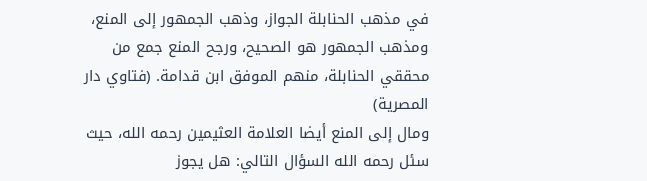في مذهب الحنابلة الجواز، وذهب الجمهور إلى المنع، ومذهب الجمهور هو الصحيح، ورجح المنع جمع من محققي الحنابلة، منهم الموفق ابن قدامة. (فتاوي دار المصرية)
ومال إلى المنع أيضا العلامة العثيمين رحمه الله، حيث سئل رحمه الله السؤال التالي: هل يجوز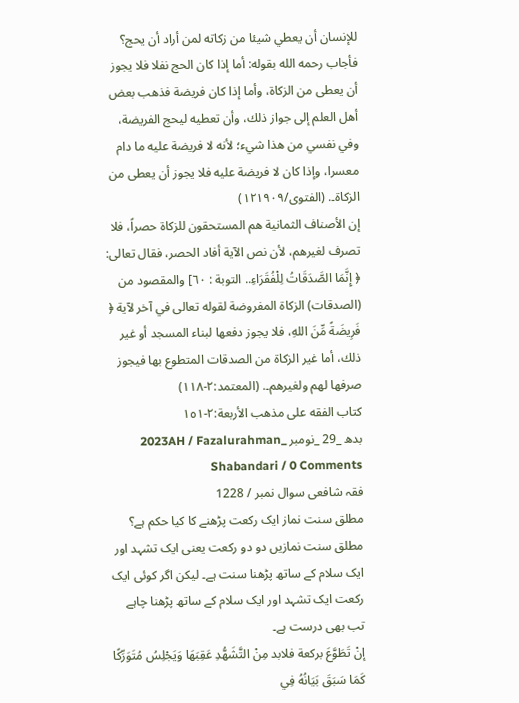للإنسان أن يعطي شيئا من زكاته لمن أراد أن يحج؟ فأجاب رحمه الله بقوله: أما إذا كان الحج نفلا فلا يجوز أن يعطى من الزكاة، وأما إذا كان فريضة فذهب بعض أهل العلم إلى جواز ذلك، وأن تعطيه ليحج الفريضة، وفي نفسي من هذا شيء؛ لأنه لا فريضة عليه ما دام معسرا، وإذا كان لا فريضة عليه فلا يجوز أن يعطى من الزكاة۔. (الفتوى/١٢١٩٠٩)
إن الأصناف الثمانية هم المستحقون للزكاة حصراً، فلا تصرف لغيرهم، لأن نص الآية أفاد الحصر، فقال تعالى: ﴿ إِنَّمَا الصَّدَقَاتُ لِلْفُقَرَاءِ.. التوبة : ٦٠] والمقصود من (الصدقات) الزكاة المفروضة لقوله تعالى في آخر لآية ﴿ فَرِيضَةً مِّنَ اللهِ، فلا يجوز دفعها لبناء المسجد أو غير ذلك، أما غير الزكاة من الصدقات المتطوع بها فيجوز صرفها لهم ولغيرهم۔. (المعتمد:٢-١١٨)
كتاب الفقه على مذهب الأربعة:٢-١٥١
بدھ _29 _نومبر _2023AH / Fazalurahman Shabandari / 0 Comments
فقہ شافعی سوال نمبر / 1228
مطلق سنت نماز ایک رکعت پڑھنے کا کیا حکم ہے؟
مطلق سنت نمازیں دو دو رکعت یعنی ایک تشہد اور ایک سلام کے ساتھ پڑھنا سنت ہے۔ لیکن اگر کوئی ایک رکعت ایک تشہد اور ایک سلام کے ساتھ پڑھنا چاہے تب بھی درست ہے۔
إنْ تَطَوَّعَ بركعة فلابد مِنْ التَّشَهُّدِ عَقِبَهَا وَيَجْلِسُ مُتَوَرِّكًا كَمَا سَبَقَ بَيَانُهُ فِي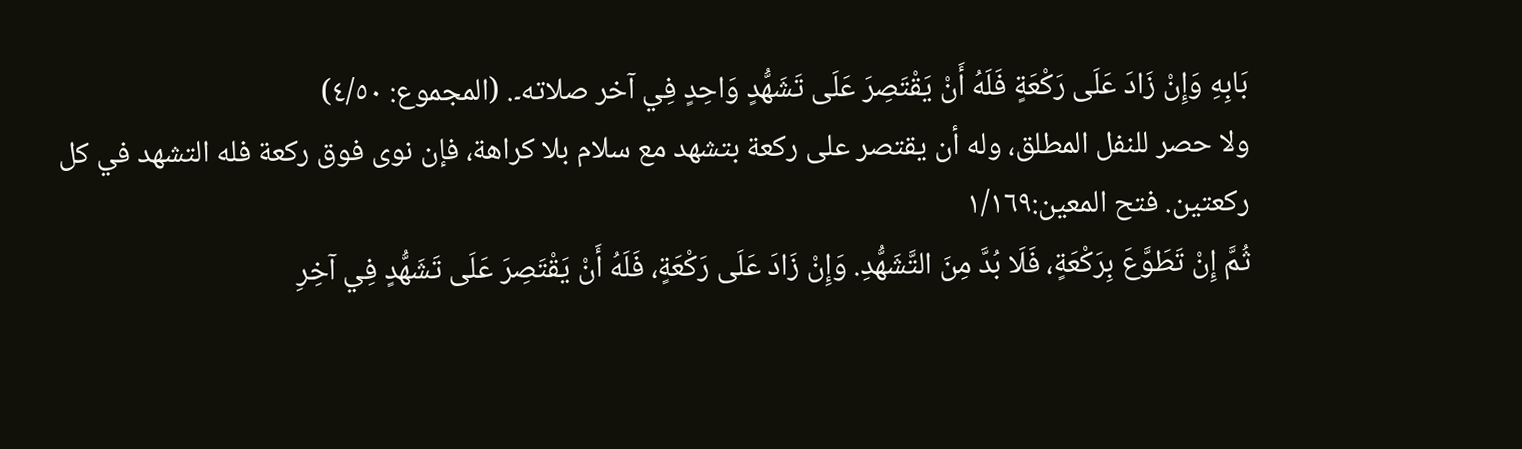بَابِهِ وَإِنْ زَادَ عَلَى رَكْعَةٍ فَلَهُ أَنْ يَقْتَصِرَ عَلَى تَشَهُّدٍ وَاحِدٍ فِي آخر صلاته۔. (المجموع: ٤/٥٠)
ولا حصر للنفل المطلق، وله أن يقتصر على ركعة بتشهد مع سلام بلا كراهة، فإن نوى فوق ركعة فله التشهد في كل ركعتين. فتح المعين:١/١٦٩
ثُمَّ إِنْ تَطَوَّعَ بِرَكْعَةٍ، فَلَا بُدَّ مِنَ التَّشَهُّدِ. وَإِنْ زَادَ عَلَى رَكْعَةٍ، فَلَهُ أَنْ يَقْتَصِرَ عَلَى تَشَهُّدٍ فِي آخِرِ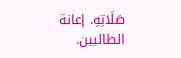صَلَاتِهِ. إعانة الطالبين.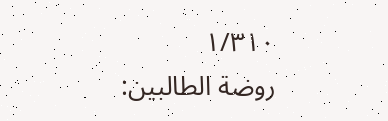١/٣١٠
روضة الطالبين: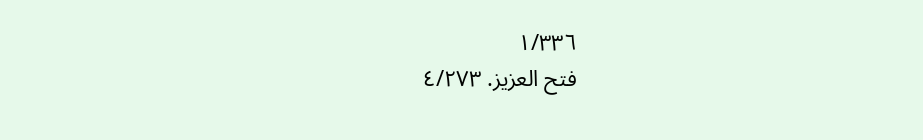١/٣٣٦
فتح العزيز. ٤/٢٧٣